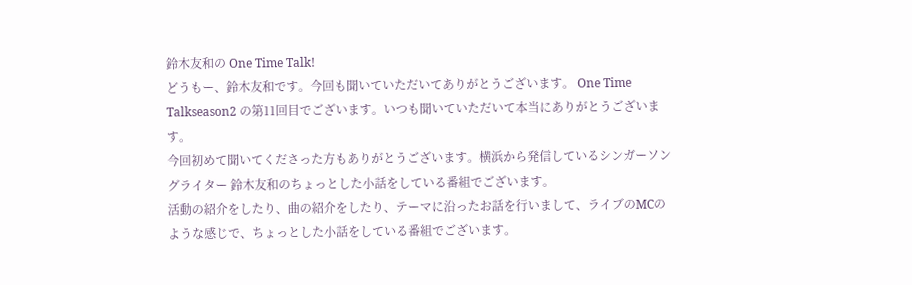鈴木友和の One Time Talk!
どうもー、鈴木友和です。今回も聞いていただいてありがとうございます。 One Time Talkseason2 の第11回目でございます。いつも聞いていただいて本当にありがとうございます。
今回初めて聞いてくださった方もありがとうございます。横浜から発信しているシンガーソングライター 鈴木友和のちょっとした小話をしている番組でございます。
活動の紹介をしたり、曲の紹介をしたり、テーマに沿ったお話を行いまして、ライブのMCのような感じで、ちょっとした小話をしている番組でございます。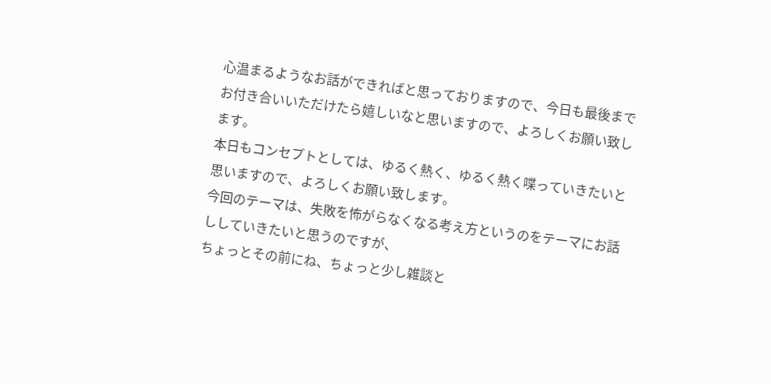心温まるようなお話ができればと思っておりますので、今日も最後までお付き合いいただけたら嬉しいなと思いますので、よろしくお願い致します。
本日もコンセプトとしては、ゆるく熱く、ゆるく熱く喋っていきたいと思いますので、よろしくお願い致します。
今回のテーマは、失敗を怖がらなくなる考え方というのをテーマにお話ししていきたいと思うのですが、
ちょっとその前にね、ちょっと少し雑談と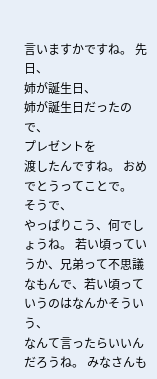言いますかですね。 先日、
姉が誕生日、
姉が誕生日だったので、
プレゼントを
渡したんですね。 おめでとうってことで。
そうで、
やっぱりこう、何でしょうね。 若い頃っていうか、兄弟って不思議なもんで、若い頃っていうのはなんかそういう、
なんて言ったらいいんだろうね。 みなさんも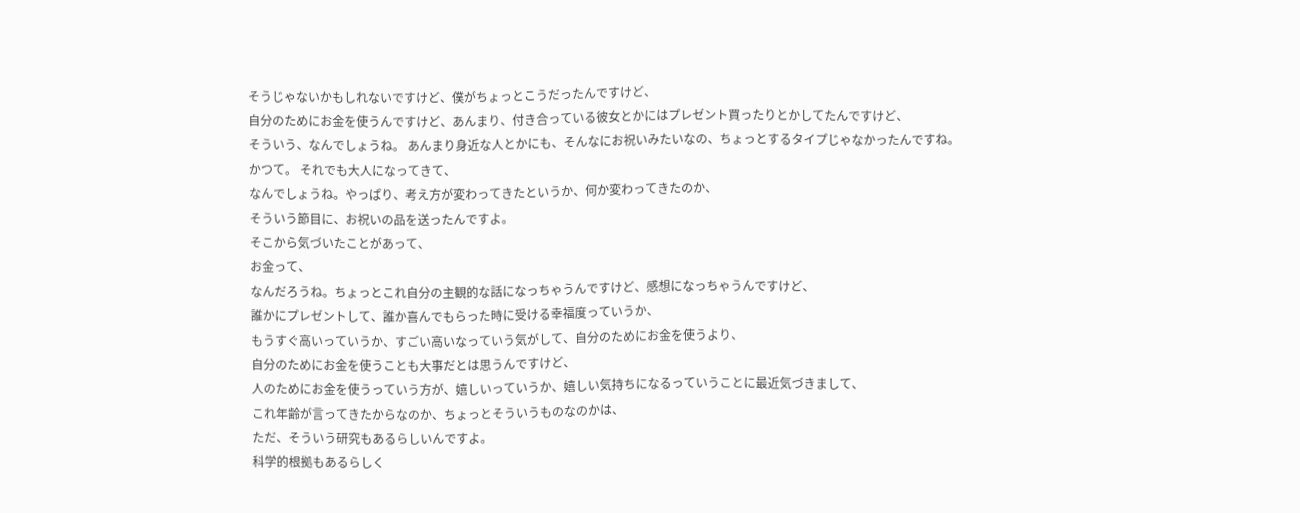そうじゃないかもしれないですけど、僕がちょっとこうだったんですけど、
自分のためにお金を使うんですけど、あんまり、付き合っている彼女とかにはプレゼント買ったりとかしてたんですけど、
そういう、なんでしょうね。 あんまり身近な人とかにも、そんなにお祝いみたいなの、ちょっとするタイプじゃなかったんですね。
かつて。 それでも大人になってきて、
なんでしょうね。やっぱり、考え方が変わってきたというか、何か変わってきたのか、
そういう節目に、お祝いの品を送ったんですよ。
そこから気づいたことがあって、
お金って、
なんだろうね。ちょっとこれ自分の主観的な話になっちゃうんですけど、感想になっちゃうんですけど、
誰かにプレゼントして、誰か喜んでもらった時に受ける幸福度っていうか、
もうすぐ高いっていうか、すごい高いなっていう気がして、自分のためにお金を使うより、
自分のためにお金を使うことも大事だとは思うんですけど、
人のためにお金を使うっていう方が、嬉しいっていうか、嬉しい気持ちになるっていうことに最近気づきまして、
これ年齢が言ってきたからなのか、ちょっとそういうものなのかは、
ただ、そういう研究もあるらしいんですよ。
科学的根拠もあるらしく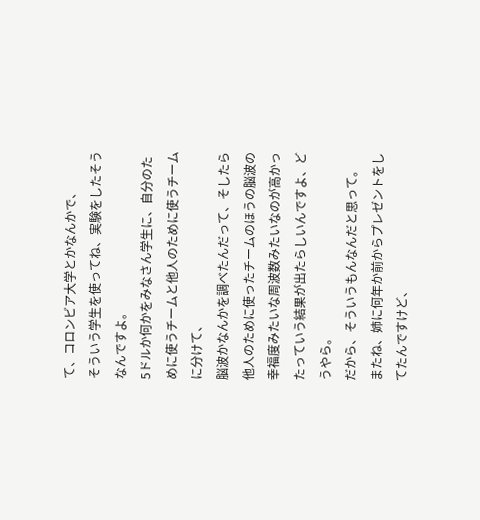て、コロンビア大学とかなんかで、
そういう学生を使ってね、実験をしたそうなんですよ。
5ドルか何かをみなさん学生に、自分のために使うチームと他人のために使うチームに分けて、
脳波かなんかを調べたんだって、そしたら他人のために使ったチームのほうの脳波の幸福度みたいな周波数みたいなのが高かったっていう結果が出たらしいんですよ、どうやら。
だから、そういうもんなんだと思って。
またね、姉に何年か前からプレゼントをしてたんですけど、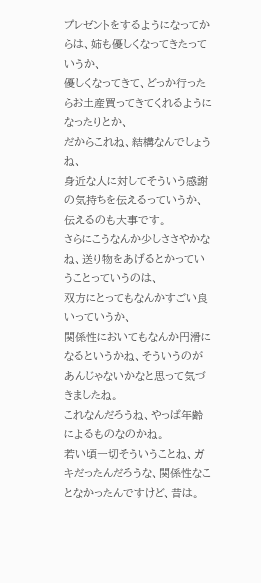プレゼントをするようになってからは、姉も優しくなってきたっていうか、
優しくなってきて、どっか行ったらお土産買ってきてくれるようになったりとか、
だからこれね、結構なんでしょうね、
身近な人に対してそういう感謝の気持ちを伝えるっていうか、伝えるのも大事です。
さらにこうなんか少しささやかなね、送り物をあげるとかっていうことっていうのは、
双方にとってもなんかすごい良いっていうか、
関係性においてもなんか円滑になるというかね、そういうのがあんじゃないかなと思って気づきましたね。
これなんだろうね、やっぱ年齢によるものなのかね。
若い頃一切そういうことね、ガキだったんだろうな、関係性なことなかったんですけど、昔は。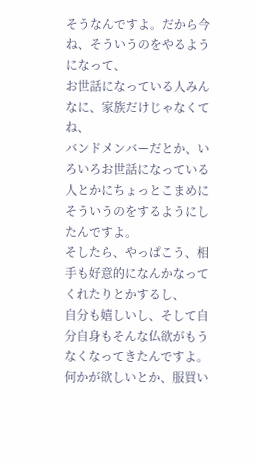そうなんですよ。だから今ね、そういうのをやるようになって、
お世話になっている人みんなに、家族だけじゃなくてね、
バンドメンバーだとか、いろいろお世話になっている人とかにちょっとこまめにそういうのをするようにしたんですよ。
そしたら、やっぱこう、相手も好意的になんかなってくれたりとかするし、
自分も嬉しいし、そして自分自身もそんな仏欲がもうなくなってきたんですよ。
何かが欲しいとか、服買い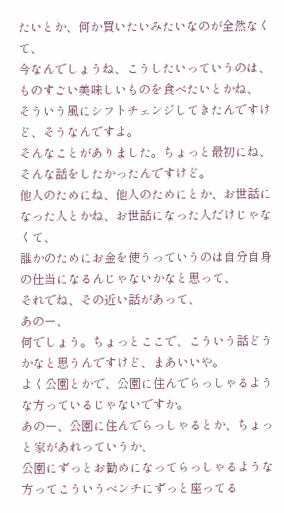たいとか、何か買いたいみたいなのが全然なくて、
今なんでしょうね、こうしたいっていうのは、ものすごい美味しいものを食べたいとかね、
そういう風にシフトチェンジしてきたんですけど、そうなんですよ。
そんなことがありました。ちょっと最初にね、そんな話をしたかったんですけど。
他人のためにね、他人のためにとか、お世話になった人とかね、お世話になった人だけじゃなくて、
誰かのためにお金を使うっていうのは自分自身の仕当になるんじゃないかなと思って、
それでね、その近い話があって、
あのー、
何でしょう。ちょっとここで、こういう話どうかなと思うんですけど、まあいいや。
よく公園とかで、公園に住んでらっしゃるような方っているじゃないですか。
あのー、公園に住んでらっしゃるとか、ちょっと家があれっていうか、
公園にずっとお勧めになってらっしゃるような方ってこういうベンチにずっと座ってる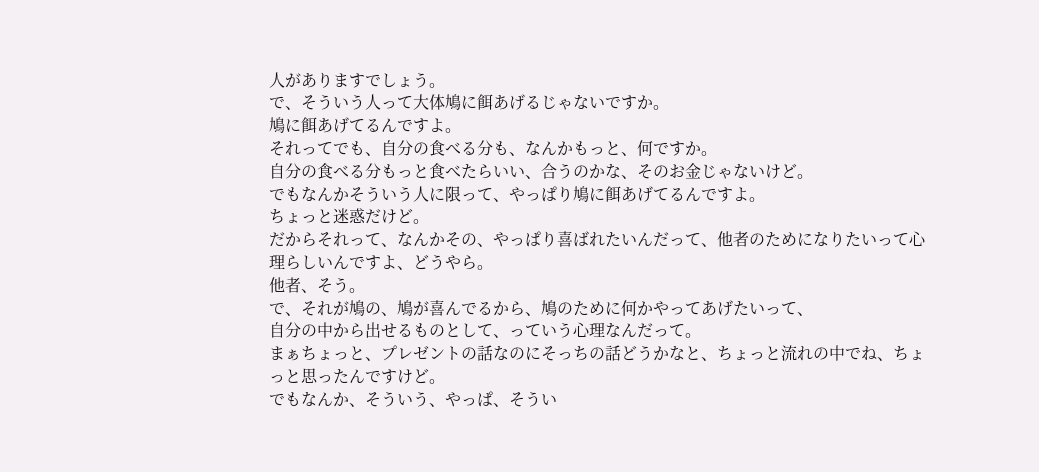人がありますでしょう。
で、そういう人って大体鳩に餌あげるじゃないですか。
鳩に餌あげてるんですよ。
それってでも、自分の食べる分も、なんかもっと、何ですか。
自分の食べる分もっと食べたらいい、合うのかな、そのお金じゃないけど。
でもなんかそういう人に限って、やっぱり鳩に餌あげてるんですよ。
ちょっと迷惑だけど。
だからそれって、なんかその、やっぱり喜ばれたいんだって、他者のためになりたいって心理らしいんですよ、どうやら。
他者、そう。
で、それが鳩の、鳩が喜んでるから、鳩のために何かやってあげたいって、
自分の中から出せるものとして、っていう心理なんだって。
まぁちょっと、プレゼントの話なのにそっちの話どうかなと、ちょっと流れの中でね、ちょっと思ったんですけど。
でもなんか、そういう、やっぱ、そうい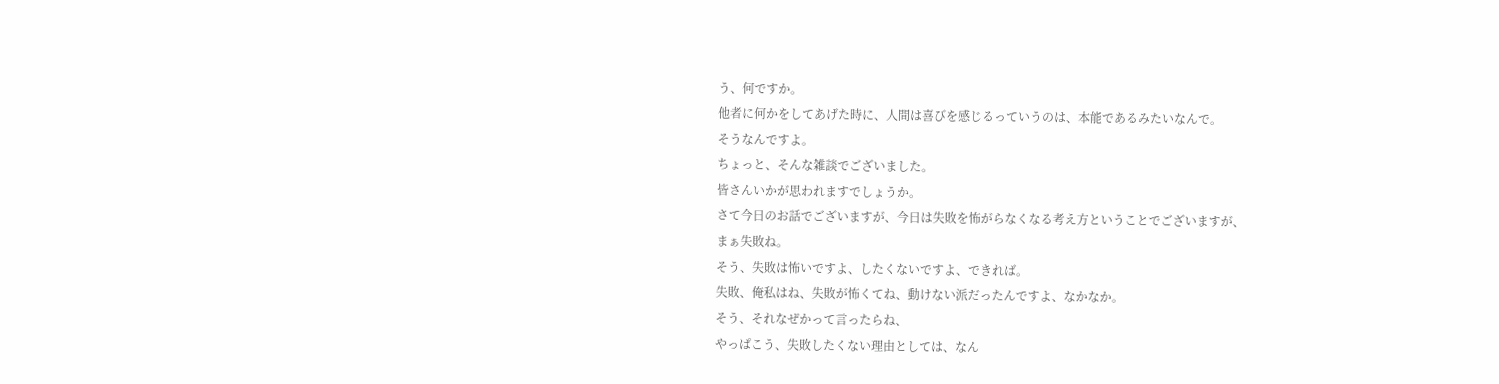う、何ですか。
他者に何かをしてあげた時に、人間は喜びを感じるっていうのは、本能であるみたいなんで。
そうなんですよ。
ちょっと、そんな雑談でございました。
皆さんいかが思われますでしょうか。
さて今日のお話でございますが、今日は失敗を怖がらなくなる考え方ということでございますが、
まぁ失敗ね。
そう、失敗は怖いですよ、したくないですよ、できれば。
失敗、俺私はね、失敗が怖くてね、動けない派だったんですよ、なかなか。
そう、それなぜかって言ったらね、
やっぱこう、失敗したくない理由としては、なん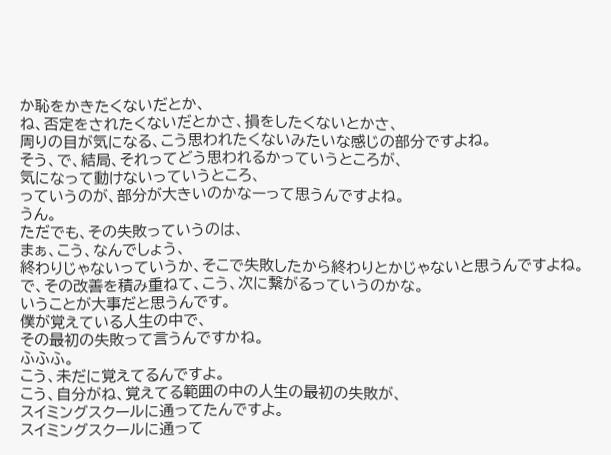か恥をかきたくないだとか、
ね、否定をされたくないだとかさ、損をしたくないとかさ、
周りの目が気になる、こう思われたくないみたいな感じの部分ですよね。
そう、で、結局、それってどう思われるかっていうところが、
気になって動けないっていうところ、
っていうのが、部分が大きいのかなーって思うんですよね。
うん。
ただでも、その失敗っていうのは、
まぁ、こう、なんでしょう、
終わりじゃないっていうか、そこで失敗したから終わりとかじゃないと思うんですよね。
で、その改善を積み重ねて、こう、次に繋がるっていうのかな。
いうことが大事だと思うんです。
僕が覚えている人生の中で、
その最初の失敗って言うんですかね。
ふふふ。
こう、未だに覚えてるんですよ。
こう、自分がね、覚えてる範囲の中の人生の最初の失敗が、
スイミングスクールに通ってたんですよ。
スイミングスクールに通って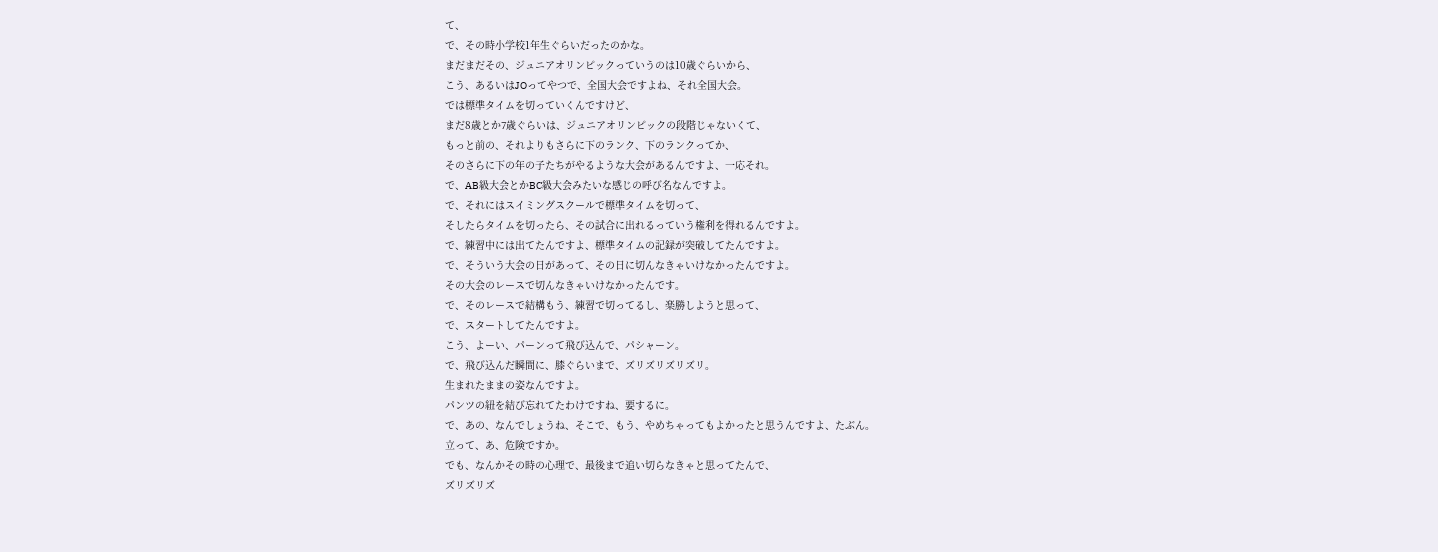て、
で、その時小学校1年生ぐらいだったのかな。
まだまだその、ジュニアオリンピックっていうのは10歳ぐらいから、
こう、あるいはJOってやつで、全国大会ですよね、それ全国大会。
では標準タイムを切っていくんですけど、
まだ8歳とか7歳ぐらいは、ジュニアオリンピックの段階じゃないくて、
もっと前の、それよりもさらに下のランク、下のランクってか、
そのさらに下の年の子たちがやるような大会があるんですよ、一応それ。
で、AB級大会とかBC級大会みたいな感じの呼び名なんですよ。
で、それにはスイミングスクールで標準タイムを切って、
そしたらタイムを切ったら、その試合に出れるっていう権利を得れるんですよ。
で、練習中には出てたんですよ、標準タイムの記録が突破してたんですよ。
で、そういう大会の日があって、その日に切んなきゃいけなかったんですよ。
その大会のレースで切んなきゃいけなかったんです。
で、そのレースで結構もう、練習で切ってるし、楽勝しようと思って、
で、スタートしてたんですよ。
こう、よーい、パーンって飛び込んで、パシャーン。
で、飛び込んだ瞬間に、膝ぐらいまで、ズリズリズリズリ。
生まれたままの姿なんですよ。
パンツの紐を結び忘れてたわけですね、要するに。
で、あの、なんでしょうね、そこで、もう、やめちゃってもよかったと思うんですよ、たぶん。
立って、あ、危険ですか。
でも、なんかその時の心理で、最後まで追い切らなきゃと思ってたんで、
ズリズリズ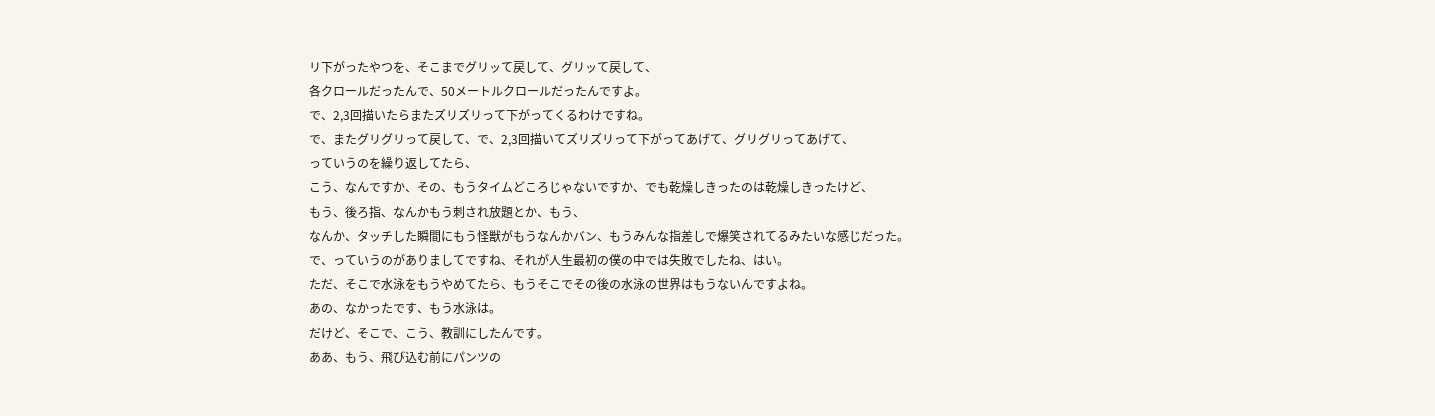リ下がったやつを、そこまでグリッて戻して、グリッて戻して、
各クロールだったんで、50メートルクロールだったんですよ。
で、2,3回描いたらまたズリズリって下がってくるわけですね。
で、またグリグリって戻して、で、2,3回描いてズリズリって下がってあげて、グリグリってあげて、
っていうのを繰り返してたら、
こう、なんですか、その、もうタイムどころじゃないですか、でも乾燥しきったのは乾燥しきったけど、
もう、後ろ指、なんかもう刺され放題とか、もう、
なんか、タッチした瞬間にもう怪獣がもうなんかバン、もうみんな指差しで爆笑されてるみたいな感じだった。
で、っていうのがありましてですね、それが人生最初の僕の中では失敗でしたね、はい。
ただ、そこで水泳をもうやめてたら、もうそこでその後の水泳の世界はもうないんですよね。
あの、なかったです、もう水泳は。
だけど、そこで、こう、教訓にしたんです。
ああ、もう、飛び込む前にパンツの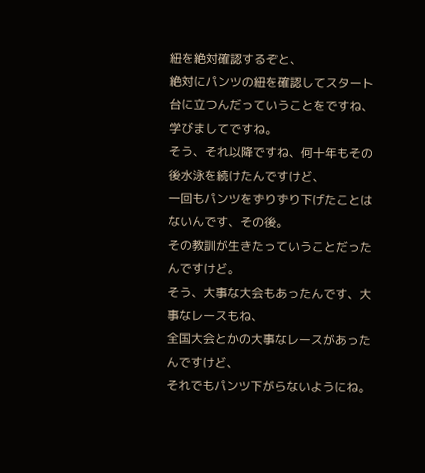紐を絶対確認するぞと、
絶対にパンツの紐を確認してスタート台に立つんだっていうことをですね、学びましてですね。
そう、それ以降ですね、何十年もその後水泳を続けたんですけど、
一回もパンツをずりずり下げたことはないんです、その後。
その教訓が生きたっていうことだったんですけど。
そう、大事な大会もあったんです、大事なレースもね、
全国大会とかの大事なレースがあったんですけど、
それでもパンツ下がらないようにね。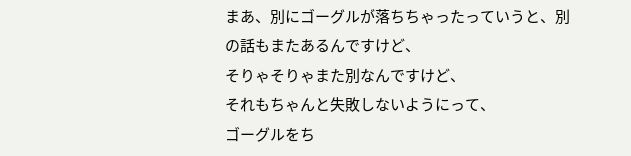まあ、別にゴーグルが落ちちゃったっていうと、別の話もまたあるんですけど、
そりゃそりゃまた別なんですけど、
それもちゃんと失敗しないようにって、
ゴーグルをち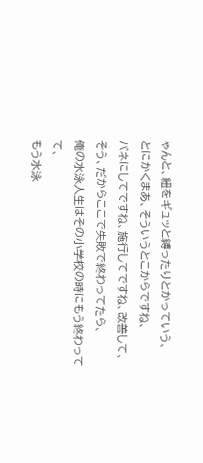ゃんと、紐をギュッと縛ったりとかっていう、
とにかくまあ、そういうとこからですね、
バネにしてですね、施行してですね、改善して、
そう、だからここで失敗で終わってたら、
俺の水泳人生はその小学校の時にもう終わってて、
もう水泳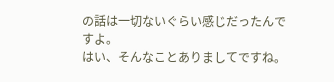の話は一切ないぐらい感じだったんですよ。
はい、そんなことありましてですね。